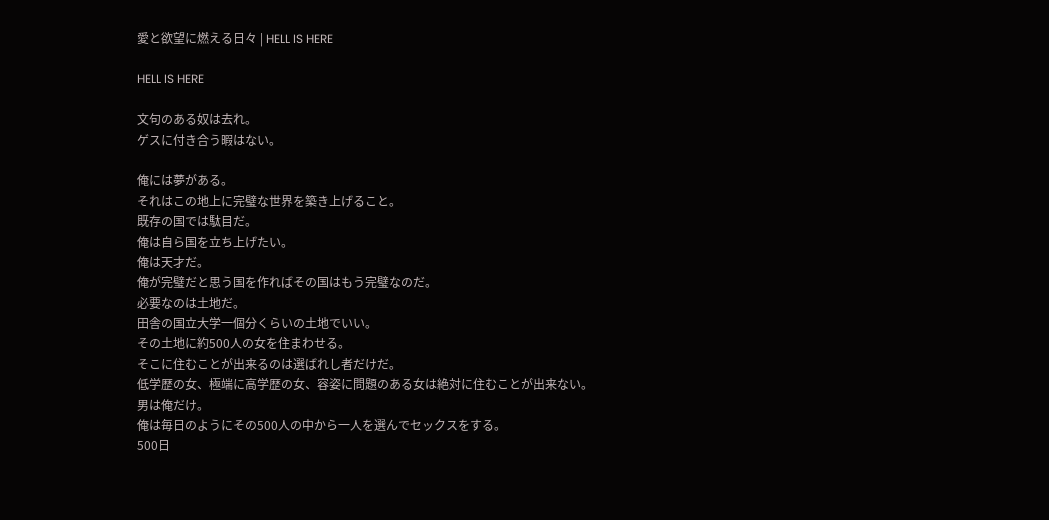愛と欲望に燃える日々 | HELL IS HERE

HELL IS HERE

文句のある奴は去れ。
ゲスに付き合う暇はない。

俺には夢がある。
それはこの地上に完璧な世界を築き上げること。
既存の国では駄目だ。
俺は自ら国を立ち上げたい。
俺は天才だ。
俺が完璧だと思う国を作ればその国はもう完璧なのだ。
必要なのは土地だ。
田舎の国立大学一個分くらいの土地でいい。
その土地に約500人の女を住まわせる。
そこに住むことが出来るのは選ばれし者だけだ。
低学歴の女、極端に高学歴の女、容姿に問題のある女は絶対に住むことが出来ない。
男は俺だけ。
俺は毎日のようにその500人の中から一人を選んでセックスをする。
500日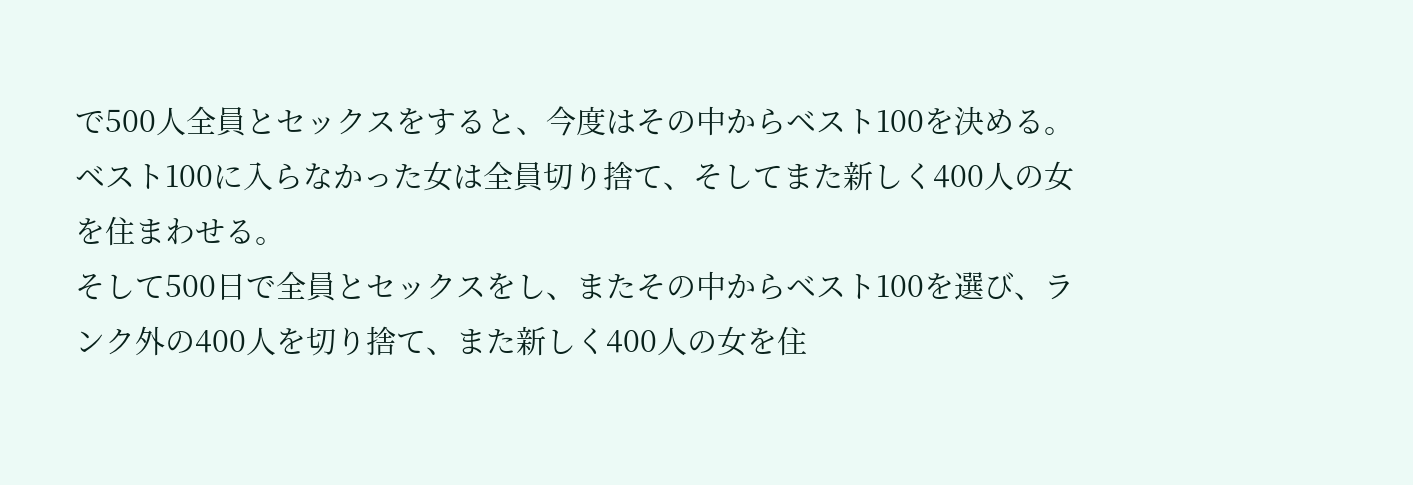で500人全員とセックスをすると、今度はその中からベスト100を決める。
ベスト100に入らなかった女は全員切り捨て、そしてまた新しく400人の女を住まわせる。
そして500日で全員とセックスをし、またその中からベスト100を選び、ランク外の400人を切り捨て、また新しく400人の女を住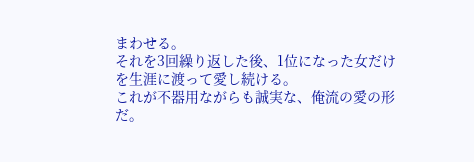まわせる。
それを3回繰り返した後、1位になった女だけを生涯に渡って愛し続ける。
これが不器用ながらも誠実な、俺流の愛の形だ。